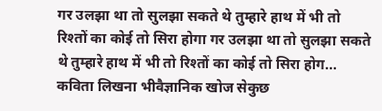गर उलझा था तो सुलझा सकते थे तुम्हारे हाथ में भी तो रिश्तों का कोई तो सिरा होगा गर उलझा था तो सुलझा सकते थे तुम्हारे हाथ में भी तो रिश्तों का कोई तो सिरा होग...
कविता लिखना भीवैज्ञानिक खोज सेकुछ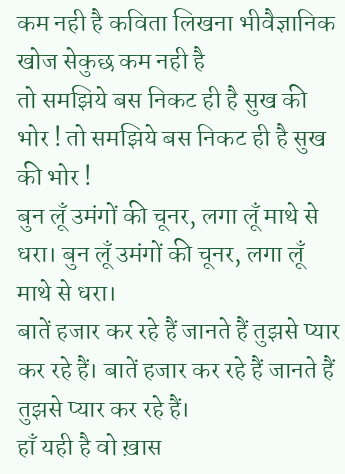कम नही है कविता लिखना भीवैज्ञानिक खोज सेकुछ कम नही है
तो समझिये बस निकट ही है सुख की भोर ! तो समझिये बस निकट ही है सुख की भोर !
बुन लूँ उमंगों की चूनर, लगा लूँ माथे से धरा। बुन लूँ उमंगों की चूनर, लगा लूँ माथे से धरा।
बातें हजार कर रहे हैं जानते हैं तुझसे प्यार कर रहे हैं। बातें हजार कर रहे हैं जानते हैं तुझसे प्यार कर रहे हैं।
हाँ यही है वो ख़ास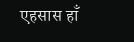एहसास हाँ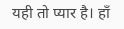यही तो प्यार है। हाँ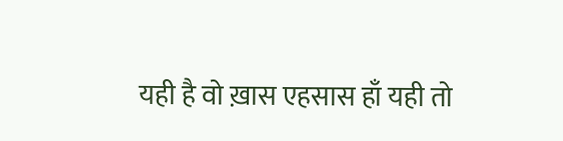यही है वो ख़ास एहसास हाँ यही तो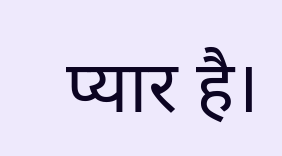प्यार है।